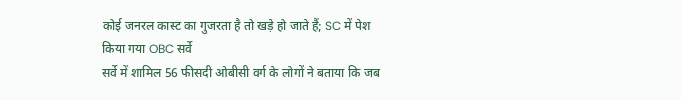कोई जनरल कास्ट का गुजरता है तो खड़े हो जाते हैं; SC में पेश किया गया OBC सर्वे
सर्वे में शामिल 56 फीसदी ओबीसी वर्ग के लोगों ने बताया कि जब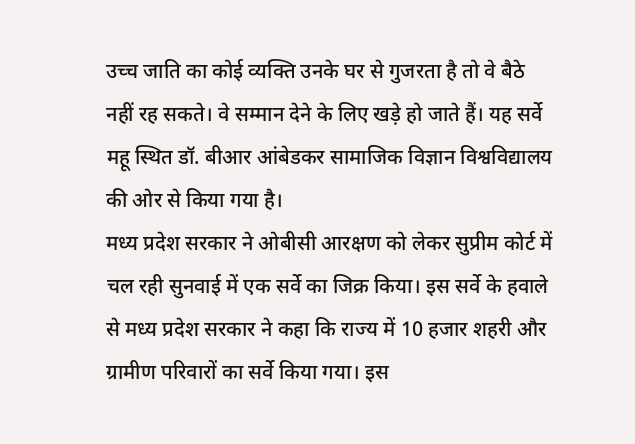उच्च जाति का कोई व्यक्ति उनके घर से गुजरता है तो वे बैठे नहीं रह सकते। वे सम्मान देने के लिए खड़े हो जाते हैं। यह सर्वे महू स्थित डॉ. बीआर आंबेडकर सामाजिक विज्ञान विश्वविद्यालय की ओर से किया गया है।
मध्य प्रदेश सरकार ने ओबीसी आरक्षण को लेकर सुप्रीम कोर्ट में चल रही सुनवाई में एक सर्वे का जिक्र किया। इस सर्वे के हवाले से मध्य प्रदेश सरकार ने कहा कि राज्य में 10 हजार शहरी और ग्रामीण परिवारों का सर्वे किया गया। इस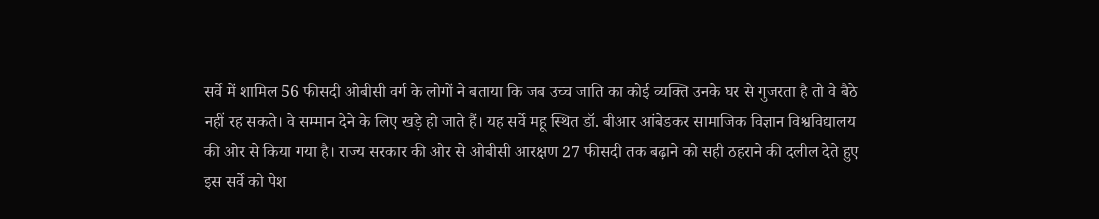सर्वे में शामिल 56 फीसदी ओबीसी वर्ग के लोगों ने बताया कि जब उच्च जाति का कोई व्यक्ति उनके घर से गुजरता है तो वे बैठे नहीं रह सकते। वे सम्मान देने के लिए खड़े हो जाते हैं। यह सर्वे महू स्थित डॉ. बीआर आंबेडकर सामाजिक विज्ञान विश्वविद्यालय की ओर से किया गया है। राज्य सरकार की ओर से ओबीसी आरक्षण 27 फीसदी तक बढ़ाने को सही ठहराने की दलील देते हुए इस सर्वे को पेश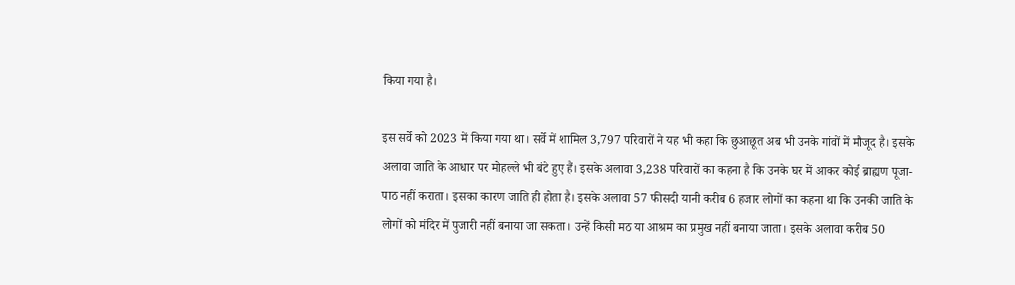किया गया है।

इस सर्वे को 2023 में किया गया था। सर्वे में शामिल 3,797 परिवारों ने यह भी कहा कि छुआछूत अब भी उनके गांवों में मौजूद है। इसके अलावा जाति के आधार पर मोहल्ले भी बंटे हुए हैं। इसके अलावा 3,238 परिवारों का कहना है कि उनके घर में आकर कोई ब्राह्यण पूजा-पाठ नहीं कराता। इसका कारण जाति ही होता है। इसके अलावा 57 फीसदी यानी करीब 6 हजार लोगों का कहना था कि उनकी जाति के लोगों को मंदिर में पुजारी नहीं बनाया जा सकता। उन्हें किसी मठ या आश्रम का प्रमुख नहीं बनाया जाता। इसके अलावा करीब 50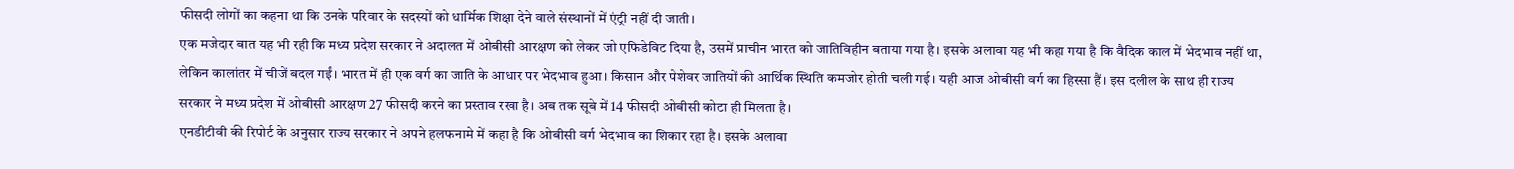फीसदी लोगों का कहना था कि उनके परिवार के सदस्यों को धार्मिक शिक्षा देने वाले संस्थानों में एंट्री नहीं दी जाती।
एक मजेदार बात यह भी रही कि मध्य प्रदेश सरकार ने अदालत में ओबीसी आरक्षण को लेकर जो एफिडेविट दिया है, उसमें प्राचीन भारत को जातिविहीन बताया गया है। इसके अलावा यह भी कहा गया है कि वैदिक काल में भेदभाव नहीं था, लेकिन कालांतर में चीजें बदल गईं। भारत में ही एक वर्ग का जाति के आधार पर भेदभाव हुआ। किसान और पेशेवर जातियों की आर्थिक स्थिति कमजोर होती चली गई। यही आज ओबीसी वर्ग का हिस्सा हैं। इस दलील के साथ ही राज्य सरकार ने मध्य प्रदेश में ओबीसी आरक्षण 27 फीसदी करने का प्रस्ताव रखा है। अब तक सूबे में 14 फीसदी ओबीसी कोटा ही मिलता है।
एनडीटीवी की रिपोर्ट के अनुसार राज्य सरकार ने अपने हलफनामे में कहा है कि ओबीसी वर्ग भेदभाव का शिकार रहा है। इसके अलावा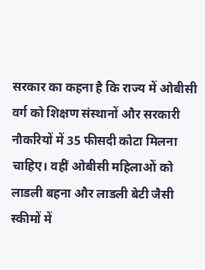सरकार का कहना है कि राज्य में ओबीसी वर्ग को शिक्षण संस्थानों और सरकारी नौकरियों में 35 फीसदी कोटा मिलना चाहिए। वहीं ओबीसी महिलाओं को लाडली बहना और लाडली बेटी जैसी स्कीमों में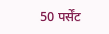50 पर्सेंट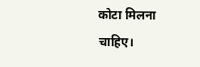कोटा मिलना चाहिए।